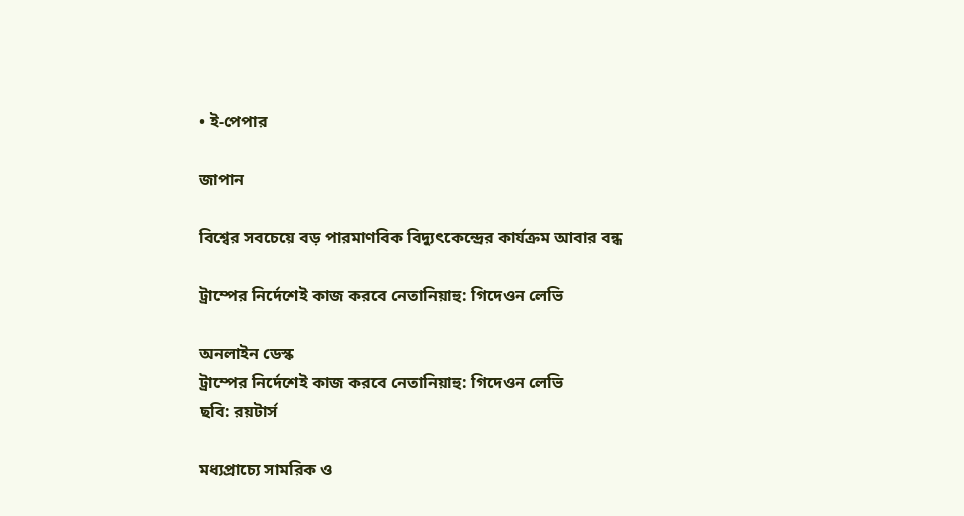• ই-পেপার

জাপান

বিশ্বের সবচেয়ে বড় পারমাণবিক বিদ্যুৎকেন্দ্রের কার্যক্রম আবার বন্ধ

ট্রাম্পের নির্দেশেই কাজ করবে নেতানিয়াহু: গিদেওন লেভি

অনলাইন ডেস্ক
ট্রাম্পের নির্দেশেই কাজ করবে নেতানিয়াহু: গিদেওন লেভি
ছবি: রয়টার্স

মধ্যপ্রাচ্যে সামরিক ও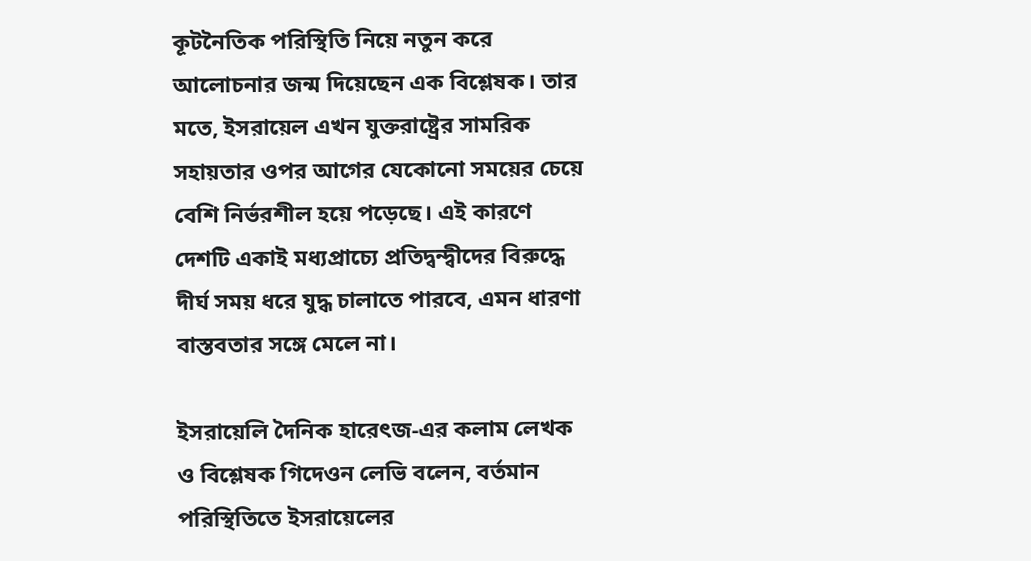কূটনৈতিক পরিস্থিতি নিয়ে নতুন করে আলোচনার জন্ম দিয়েছেন এক বিশ্লেষক। তার মতে, ইসরায়েল এখন যুক্তরাষ্ট্রের সামরিক সহায়তার ওপর আগের যেকোনো সময়ের চেয়ে বেশি নির্ভরশীল হয়ে পড়েছে। এই কারণে দেশটি একাই মধ্যপ্রাচ্যে প্রতিদ্বন্দ্বীদের বিরুদ্ধে দীর্ঘ সময় ধরে যুদ্ধ চালাতে পারবে, এমন ধারণা বাস্তবতার সঙ্গে মেলে না।

ইসরায়েলি দৈনিক হারেৎজ-এর কলাম লেখক ও বিশ্লেষক গিদেওন লেভি বলেন, বর্তমান পরিস্থিতিতে ইসরায়েলের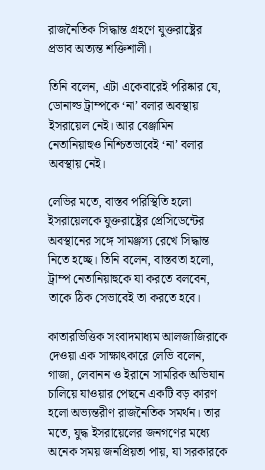রাজনৈতিক সিদ্ধান্ত গ্রহণে যুক্তরাষ্ট্রের প্রভাব অত্যন্ত শক্তিশালী।

তিনি বলেন, এটা একেবারেই পরিষ্কার যে, ডোনাল্ড ট্রাম্পকে ‘না’ বলার অবস্থায় ইসরায়েল নেই। আর বেঞ্জামিন নেতানিয়াহুও নিশ্চিতভাবেই ‘না’ বলার অবস্থায় নেই।

লেভির মতে, বাস্তব পরিস্থিতি হলো ইসরায়েলকে যুক্তরাষ্ট্রের প্রেসিডেন্টের অবস্থানের সঙ্গে সামঞ্জস্য রেখে সিদ্ধান্ত নিতে হচ্ছে। তিনি বলেন, বাস্তবতা হলো, ট্রাম্প নেতানিয়াহুকে যা করতে বলবেন, তাকে ঠিক সেভাবেই তা করতে হবে।

কাতারভিত্তিক সংবাদমাধ্যম আলজাজিরাকে দেওয়া এক সাক্ষাৎকারে লেভি বলেন, গাজা, লেবানন ও ইরানে সামরিক অভিযান চালিয়ে যাওয়ার পেছনে একটি বড় কারণ হলো অভ্যন্তরীণ রাজনৈতিক সমর্থন। তার মতে, যুদ্ধ ইসরায়েলের জনগণের মধ্যে অনেক সময় জনপ্রিয়তা পায়, যা সরকারকে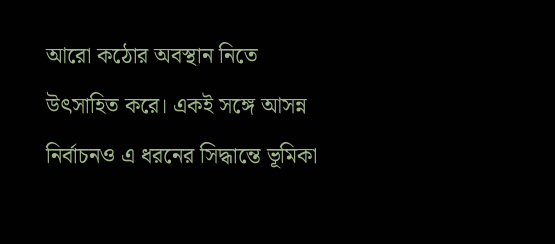আরো কঠোর অবস্থান নিতে উৎসাহিত করে। একই সঙ্গে আসন্ন নির্বাচনও এ ধরনের সিদ্ধান্তে ভূমিকা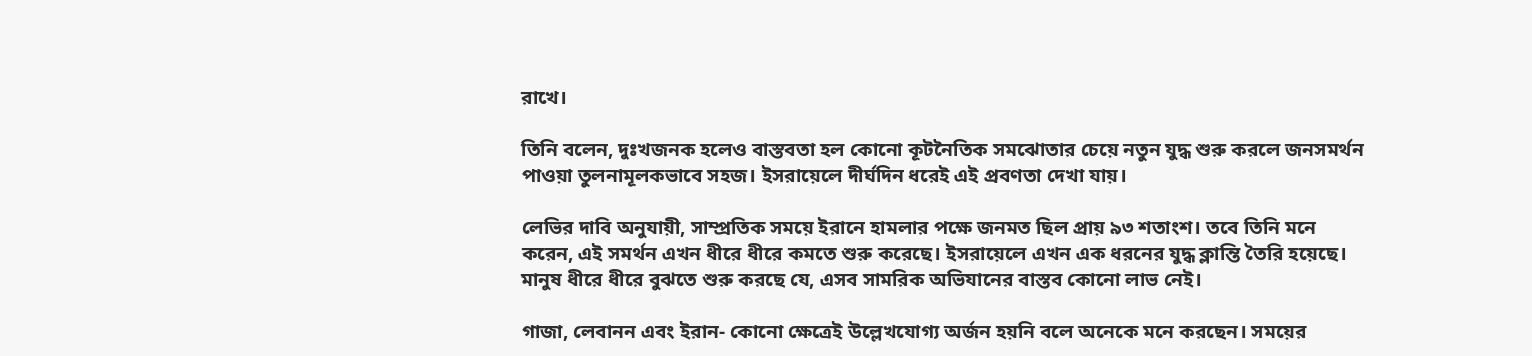রাখে।

তিনি বলেন, দুঃখজনক হলেও বাস্তবতা হল কোনো কূটনৈতিক সমঝোতার চেয়ে নতুন যুদ্ধ শুরু করলে জনসমর্থন পাওয়া তুলনামূলকভাবে সহজ। ইসরায়েলে দীর্ঘদিন ধরেই এই প্রবণতা দেখা যায়।

লেভির দাবি অনুযায়ী, সাম্প্রতিক সময়ে ইরানে হামলার পক্ষে জনমত ছিল প্রায় ৯৩ শতাংশ। তবে তিনি মনে করেন, এই সমর্থন এখন ধীরে ধীরে কমতে শুরু করেছে। ইসরায়েলে এখন এক ধরনের যুদ্ধ ক্লান্তি তৈরি হয়েছে। মানুষ ধীরে ধীরে বুঝতে শুরু করছে যে, এসব সামরিক অভিযানের বাস্তব কোনো লাভ নেই।

গাজা, লেবানন এবং ইরান- কোনো ক্ষেত্রেই উল্লেখযোগ্য অর্জন হয়নি বলে অনেকে মনে করছেন। সময়ের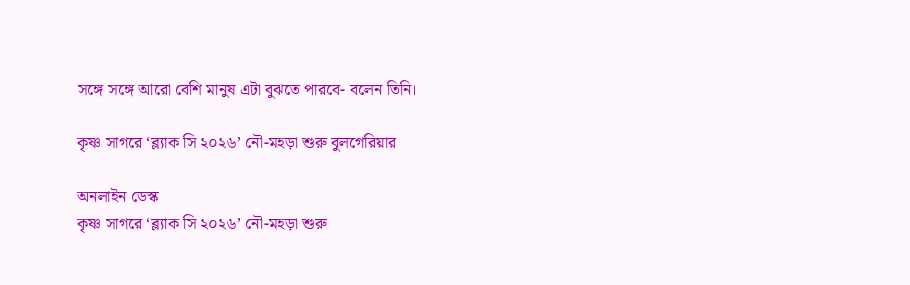সঙ্গে সঙ্গে আরো বেশি মানুষ এটা বুঝতে পারবে- বলেন তিনি।

কৃষ্ণ সাগরে ‘ব্ল্যাক সি ২০২৬’ নৌ-মহড়া শুরু বুলগেরিয়ার

অনলাইন ডেস্ক
কৃষ্ণ সাগরে ‘ব্ল্যাক সি ২০২৬’ নৌ-মহড়া শুরু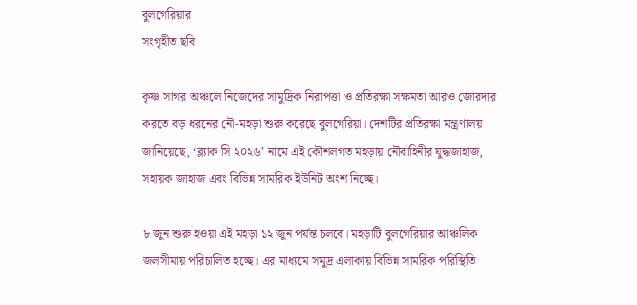বুলগেরিয়ার
সংগৃহীত ছবি

কৃষ্ণ সাগর অঞ্চলে নিজেদের সামুদ্রিক নিরাপত্তা ও প্রতিরক্ষা সক্ষমতা আরও জোরদার করতে বড় ধরনের নৌ-মহড়া শুরু করেছে বুলগেরিয়া। দেশটির প্রতিরক্ষা মন্ত্রণালয় জানিয়েছে, ‘ব্ল্যাক সি ২০২৬’ নামে এই কৌশলগত মহড়ায় নৌবাহিনীর যুদ্ধজাহাজ, সহায়ক জাহাজ এবং বিভিন্ন সামরিক ইউনিট অংশ নিচ্ছে।

৮ জুন শুরু হওয়া এই মহড়া ১২ জুন পর্যন্ত চলবে। মহড়াটি বুলগেরিয়ার আঞ্চলিক জলসীমায় পরিচালিত হচ্ছে। এর মাধ্যমে সমুদ্র এলাকায় বিভিন্ন সামরিক পরিস্থিতি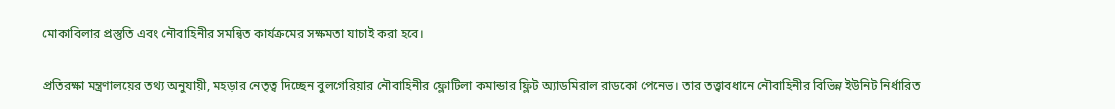মোকাবিলার প্রস্তুতি এবং নৌবাহিনীর সমন্বিত কার্যক্রমের সক্ষমতা যাচাই করা হবে।

প্রতিরক্ষা মন্ত্রণালয়ের তথ্য অনুযায়ী, মহড়ার নেতৃত্ব দিচ্ছেন বুলগেরিয়ার নৌবাহিনীর ফ্লোটিলা কমান্ডার ফ্লিট অ্যাডমিরাল রাডকো পেনেভ। তার তত্ত্বাবধানে নৌবাহিনীর বিভিন্ন ইউনিট নির্ধারিত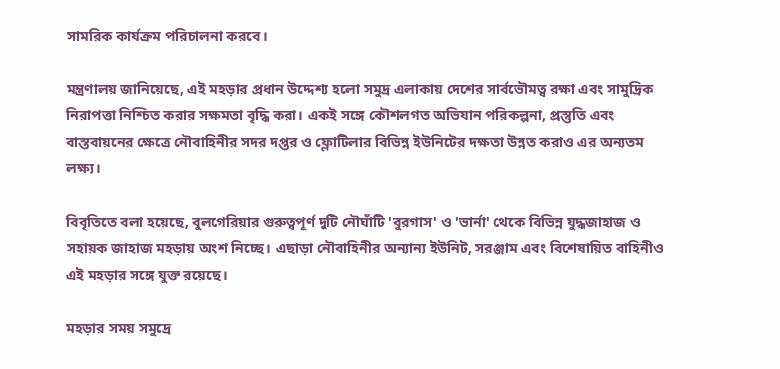সামরিক কার্যক্রম পরিচালনা করবে।

মন্ত্রণালয় জানিয়েছে, এই মহড়ার প্রধান উদ্দেশ্য হলো সমুদ্র এলাকায় দেশের সার্বভৌমত্ব রক্ষা এবং সামুদ্রিক নিরাপত্তা নিশ্চিত করার সক্ষমতা বৃদ্ধি করা। একই সঙ্গে কৌশলগত অভিযান পরিকল্পনা, প্রস্তুতি এবং বাস্তবায়নের ক্ষেত্রে নৌবাহিনীর সদর দপ্তর ও ফ্লোটিলার বিভিন্ন ইউনিটের দক্ষতা উন্নত করাও এর অন্যতম লক্ষ্য।

বিবৃতিতে বলা হয়েছে, বুলগেরিয়ার গুরুত্বপূর্ণ দুটি নৌঘাঁটি 'বুরগাস' ও 'ভার্না' থেকে বিভিন্ন যুদ্ধজাহাজ ও সহায়ক জাহাজ মহড়ায় অংশ নিচ্ছে। এছাড়া নৌবাহিনীর অন্যান্য ইউনিট, সরঞ্জাম এবং বিশেষায়িত বাহিনীও এই মহড়ার সঙ্গে যুক্ত রয়েছে।

মহড়ার সময় সমুদ্রে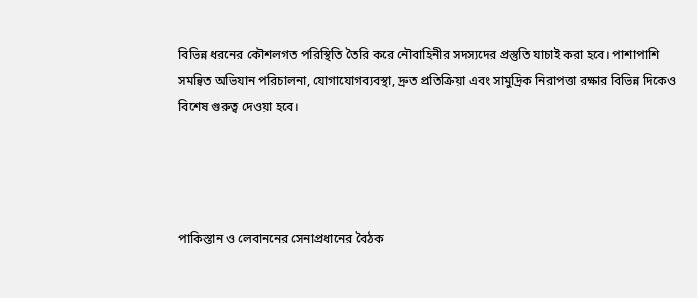বিভিন্ন ধরনের কৌশলগত পরিস্থিতি তৈরি করে নৌবাহিনীর সদস্যদের প্রস্তুতি যাচাই করা হবে। পাশাপাশি সমন্বিত অভিযান পরিচালনা, যোগাযোগব্যবস্থা, দ্রুত প্রতিক্রিয়া এবং সামুদ্রিক নিরাপত্তা রক্ষার বিভিন্ন দিকেও বিশেষ গুরুত্ব দেওয়া হবে।




পাকিস্তান ও লেবাননের সেনাপ্রধানের বৈঠক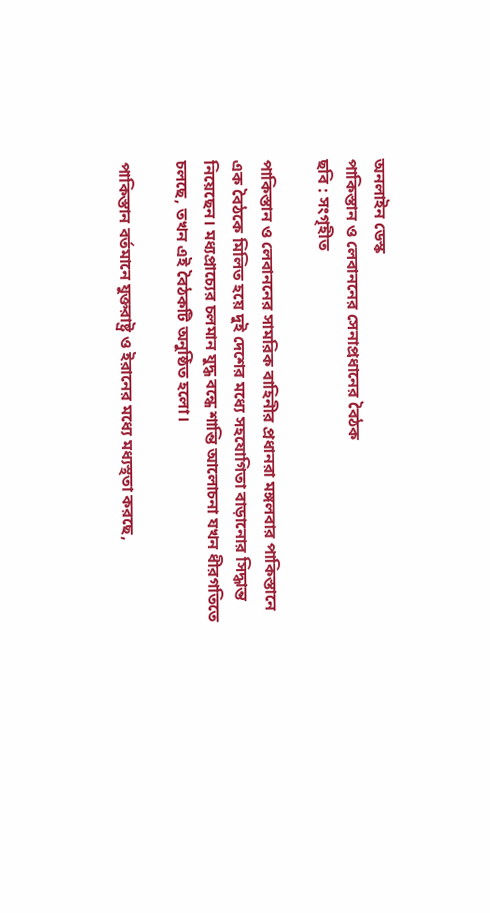অনলাইন ডেস্ক
পাকিস্তান ও লেবাননের সেনাপ্রধানের বৈঠক
ছবি : সংগৃহীত

পাকিস্তান ও লেবাননের সামরিক বাহিনীর প্রধানরা মঙ্গলবার পাকিস্তানে এক বৈঠকে মিলিত হয়ে দুই দেশের মধ্যে সহযোগিতা বাড়ানোর সিদ্ধান্ত নিয়েছেন। মধ্যপ্রাচ্যের চলমান যুদ্ধ বন্ধে শান্তি আলোচনা যখন ধীরগতিতে চলছে, তখন এই বৈঠকটি অনুষ্ঠিত হলো।

পাকিস্তান বর্তমানে যুক্তরাষ্ট্র ও ইরানের মধ্যে মধ্যস্থতা করছে,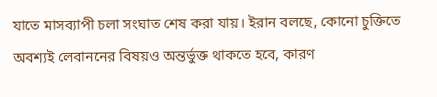যাতে মাসব্যাপী চলা সংঘাত শেষ করা যায়। ইরান বলছে, কোনো চুক্তিতে অবশ্যই লেবাননের বিষয়ও অন্তর্ভুক্ত থাকতে হবে, কারণ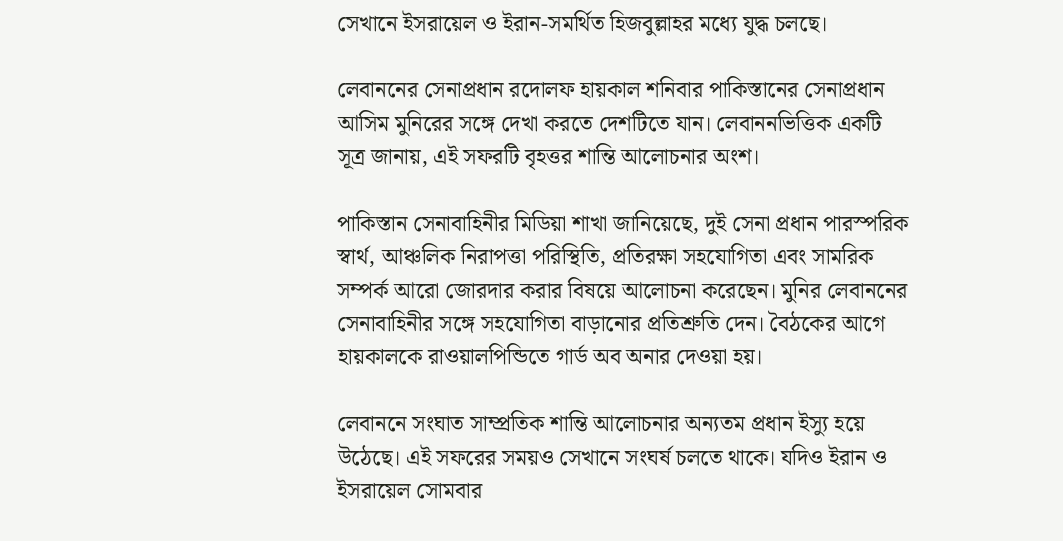সেখানে ইসরায়েল ও ইরান-সমর্থিত হিজবুল্লাহর মধ্যে যুদ্ধ চলছে।

লেবাননের সেনাপ্রধান রদোলফ হায়কাল শনিবার পাকিস্তানের সেনাপ্রধান আসিম মুনিরের সঙ্গে দেখা করতে দেশটিতে যান। লেবাননভিত্তিক একটি সূত্র জানায়, এই সফরটি বৃহত্তর শান্তি আলোচনার অংশ।

পাকিস্তান সেনাবাহিনীর মিডিয়া শাখা জানিয়েছে, দুই সেনা প্রধান পারস্পরিক স্বার্থ, আঞ্চলিক নিরাপত্তা পরিস্থিতি, প্রতিরক্ষা সহযোগিতা এবং সামরিক সম্পর্ক আরো জোরদার করার বিষয়ে আলোচনা করেছেন। মুনির লেবাননের সেনাবাহিনীর সঙ্গে সহযোগিতা বাড়ানোর প্রতিশ্রুতি দেন। বৈঠকের আগে হায়কালকে রাওয়ালপিন্ডিতে গার্ড অব অনার দেওয়া হয়।

লেবাননে সংঘাত সাম্প্রতিক শান্তি আলোচনার অন্যতম প্রধান ইস্যু হয়ে উঠেছে। এই সফরের সময়ও সেখানে সংঘর্ষ চলতে থাকে। যদিও ইরান ও ইসরায়েল সোমবার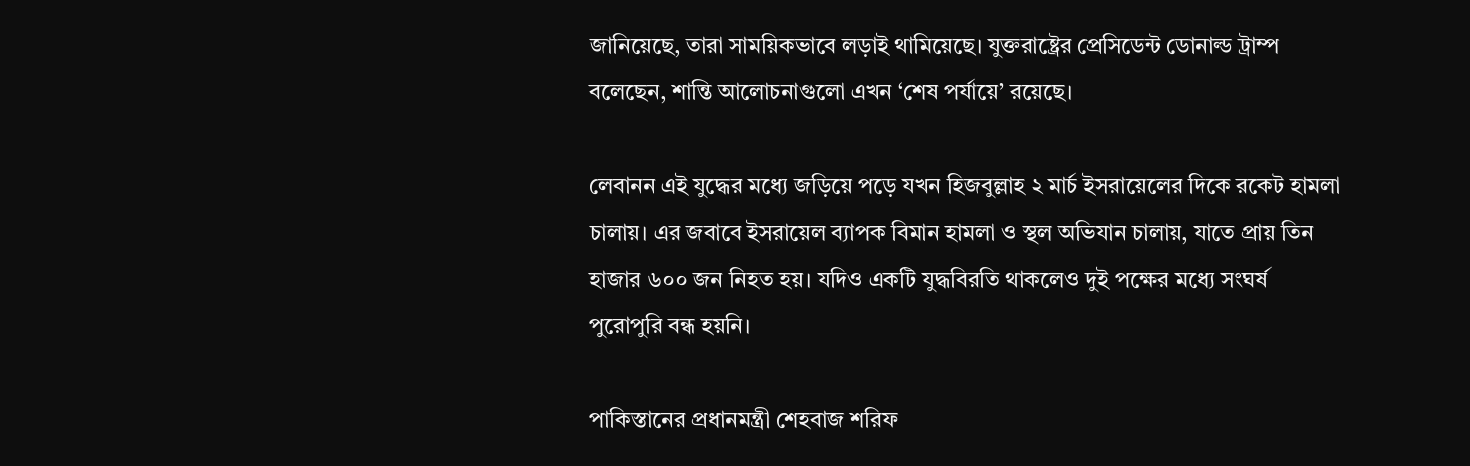জানিয়েছে, তারা সাময়িকভাবে লড়াই থামিয়েছে। যুক্তরাষ্ট্রের প্রেসিডেন্ট ডোনাল্ড ট্রাম্প বলেছেন, শান্তি আলোচনাগুলো এখন ‘শেষ পর্যায়ে’ রয়েছে।

লেবানন এই যুদ্ধের মধ্যে জড়িয়ে পড়ে যখন হিজবুল্লাহ ২ মার্চ ইসরায়েলের দিকে রকেট হামলা চালায়। এর জবাবে ইসরায়েল ব্যাপক বিমান হামলা ও স্থল অভিযান চালায়, যাতে প্রায় তিন হাজার ৬০০ জন নিহত হয়। যদিও একটি যুদ্ধবিরতি থাকলেও দুই পক্ষের মধ্যে সংঘর্ষ পুরোপুরি বন্ধ হয়নি।

পাকিস্তানের প্রধানমন্ত্রী শেহবাজ শরিফ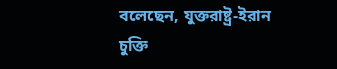বলেছেন, যুক্তরাষ্ট্র-ইরান চুক্তি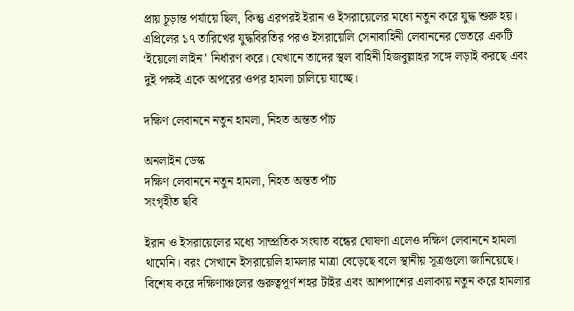প্রায় চূড়ান্ত পর্যায়ে ছিল, কিন্তু এরপরই ইরান ও ইসরায়েলের মধ্যে নতুন করে যুদ্ধ শুরু হয়। এপ্রিলের ১৭ তারিখের যুদ্ধবিরতির পরও ইসরায়েলি সেনাবাহিনী লেবাননের ভেতরে একটি ‘ইয়েলো লাইন’ নির্ধারণ করে। যেখানে তাদের স্থল বাহিনী হিজবুল্লাহর সঙ্গে লড়াই করছে এবং দুই পক্ষই একে অপরের ওপর হামলা চালিয়ে যাচ্ছে।

দক্ষিণ লেবাননে নতুন হামলা, নিহত অন্তত পাঁচ

অনলাইন ডেস্ক
দক্ষিণ লেবাননে নতুন হামলা, নিহত অন্তত পাঁচ
সংগৃহীত ছবি

ইরান ও ইসরায়েলের মধ্যে সাম্প্রতিক সংঘাত বন্ধের ঘোষণা এলেও দক্ষিণ লেবাননে হামলা থামেনি। বরং সেখানে ইসরায়েলি হামলার মাত্রা বেড়েছে বলে স্থানীয় সূত্রগুলো জানিয়েছে। বিশেষ করে দক্ষিণাঞ্চলের গুরুত্বপূর্ণ শহর টাইর এবং আশপাশের এলাকায় নতুন করে হামলার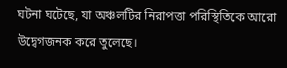ঘটনা ঘটেছে, যা অঞ্চলটির নিরাপত্তা পরিস্থিতিকে আরো উদ্বেগজনক করে তুলেছে।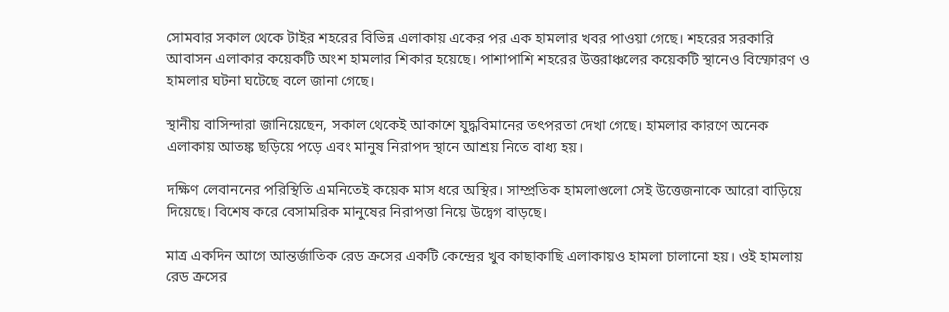সোমবার সকাল থেকে টাইর শহরের বিভিন্ন এলাকায় একের পর এক হামলার খবর পাওয়া গেছে। শহরের সরকারি আবাসন এলাকার কয়েকটি অংশ হামলার শিকার হয়েছে। পাশাপাশি শহরের উত্তরাঞ্চলের কয়েকটি স্থানেও বিস্ফোরণ ও হামলার ঘটনা ঘটেছে বলে জানা গেছে।

স্থানীয় বাসিন্দারা জানিয়েছেন, সকাল থেকেই আকাশে যুদ্ধবিমানের তৎপরতা দেখা গেছে। হামলার কারণে অনেক এলাকায় আতঙ্ক ছড়িয়ে পড়ে এবং মানুষ নিরাপদ স্থানে আশ্রয় নিতে বাধ্য হয়।

দক্ষিণ লেবাননের পরিস্থিতি এমনিতেই কয়েক মাস ধরে অস্থির। সাম্প্রতিক হামলাগুলো সেই উত্তেজনাকে আরো বাড়িয়ে দিয়েছে। বিশেষ করে বেসামরিক মানুষের নিরাপত্তা নিয়ে উদ্বেগ বাড়ছে।

মাত্র একদিন আগে আন্তর্জাতিক রেড ক্রসের একটি কেন্দ্রের খুব কাছাকাছি এলাকায়ও হামলা চালানো হয়। ওই হামলায় রেড ক্রসের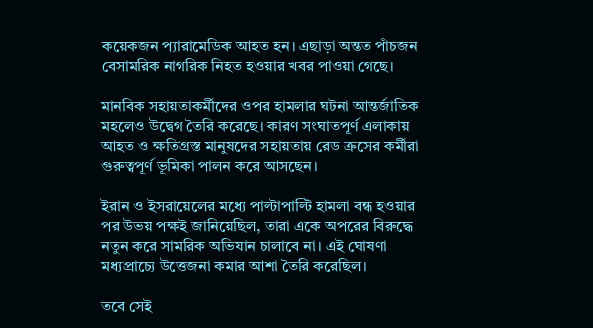কয়েকজন প্যারামেডিক আহত হন। এছাড়া অন্তত পাঁচজন বেসামরিক নাগরিক নিহত হওয়ার খবর পাওয়া গেছে।

মানবিক সহায়তাকর্মীদের ওপর হামলার ঘটনা আন্তর্জাতিক মহলেও উদ্বেগ তৈরি করেছে। কারণ সংঘাতপূর্ণ এলাকায় আহত ও ক্ষতিগ্রস্ত মানুষদের সহায়তায় রেড ক্রসের কর্মীরা গুরুত্বপূর্ণ ভূমিকা পালন করে আসছেন।

ইরান ও ইসরায়েলের মধ্যে পাল্টাপাল্টি হামলা বন্ধ হওয়ার পর উভয় পক্ষই জানিয়েছিল, তারা একে অপরের বিরুদ্ধে নতুন করে সামরিক অভিযান চালাবে না। এই ঘোষণা মধ্যপ্রাচ্যে উত্তেজনা কমার আশা তৈরি করেছিল।

তবে সেই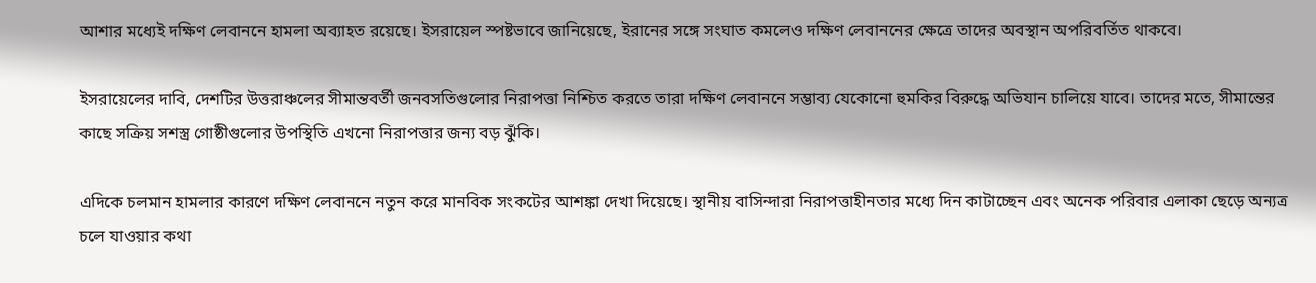আশার মধ্যেই দক্ষিণ লেবাননে হামলা অব্যাহত রয়েছে। ইসরায়েল স্পষ্টভাবে জানিয়েছে, ইরানের সঙ্গে সংঘাত কমলেও দক্ষিণ লেবাননের ক্ষেত্রে তাদের অবস্থান অপরিবর্তিত থাকবে।

ইসরায়েলের দাবি, দেশটির উত্তরাঞ্চলের সীমান্তবর্তী জনবসতিগুলোর নিরাপত্তা নিশ্চিত করতে তারা দক্ষিণ লেবাননে সম্ভাব্য যেকোনো হুমকির বিরুদ্ধে অভিযান চালিয়ে যাবে। তাদের মতে, সীমান্তের কাছে সক্রিয় সশস্ত্র গোষ্ঠীগুলোর উপস্থিতি এখনো নিরাপত্তার জন্য বড় ঝুঁকি।

এদিকে চলমান হামলার কারণে দক্ষিণ লেবাননে নতুন করে মানবিক সংকটের আশঙ্কা দেখা দিয়েছে। স্থানীয় বাসিন্দারা নিরাপত্তাহীনতার মধ্যে দিন কাটাচ্ছেন এবং অনেক পরিবার এলাকা ছেড়ে অন্যত্র চলে যাওয়ার কথা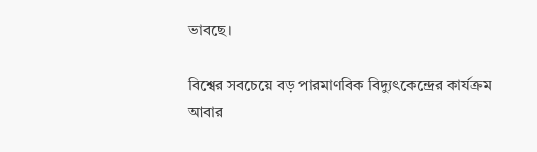ভাবছে।

বিশ্বের সবচেয়ে বড় পারমাণবিক বিদ্যুৎকেন্দ্রের কার্যক্রম আবার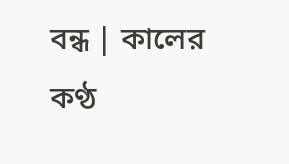বন্ধ | কালের কণ্ঠ